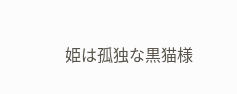姫は孤独な黒猫様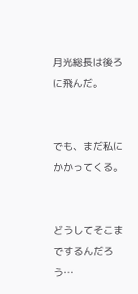月光総長は後ろに飛んだ。


でも、まだ私にかかってくる。


どうしてそこまでするんだろう…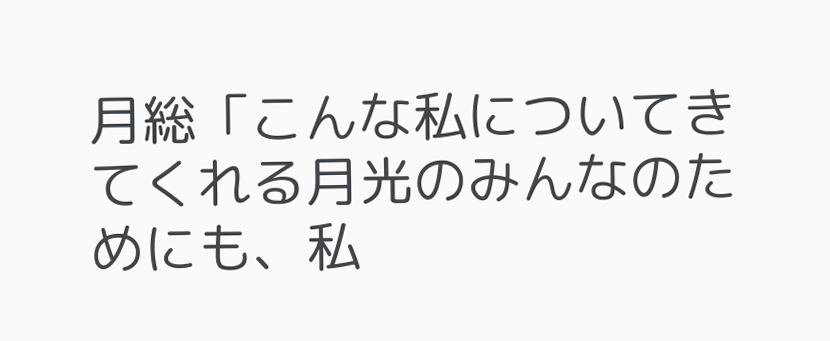月総「こんな私についてきてくれる月光のみんなのためにも、私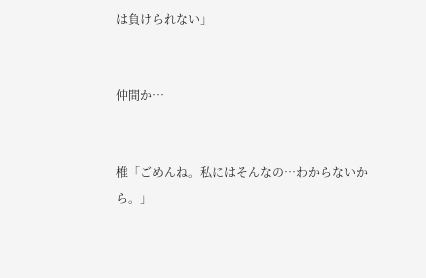は負けられない」


仲間か…


椎「ごめんね。私にはそんなの…わからないから。」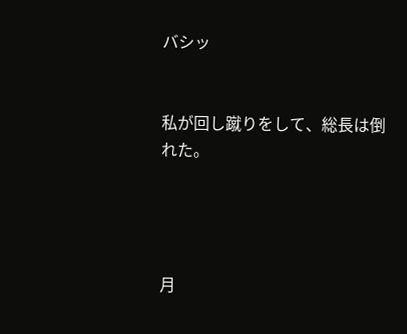バシッ


私が回し蹴りをして、総長は倒れた。




月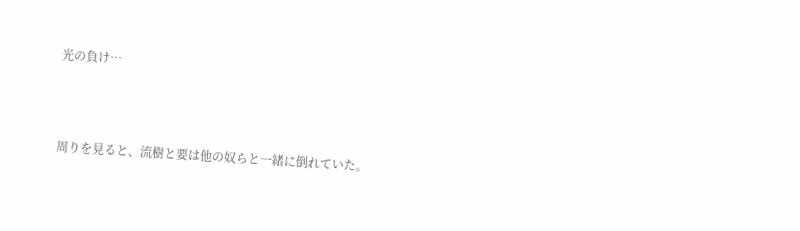光の負け…



周りを見ると、流樹と要は他の奴らと一緒に倒れていた。